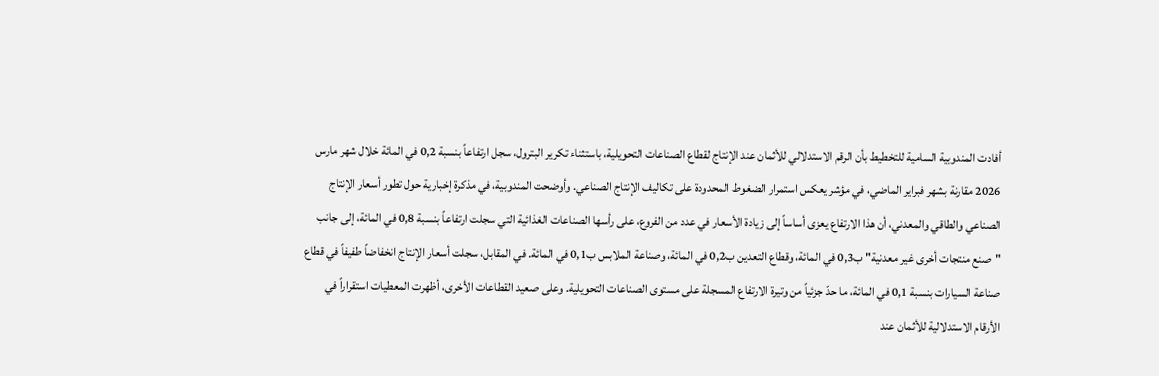أفادت المندوبية السامية للتخطيط بأن الرقم الاستدلالي للأثمان عند الإنتاج لقطاع الصناعات التحويلية، باستثناء تكرير البترول، سجل ارتفاعاً بنسبة 0,2 في المائة خلال شهر مارس 2026 مقارنة بشهر فبراير الماضي، في مؤشر يعكس استمرار الضغوط المحدودة على تكاليف الإنتاج الصناعي. وأوضحت المندوبية، في مذكرة إخبارية حول تطور أسعار الإنتاج الصناعي والطاقي والمعدني، أن هذا الارتفاع يعزى أساساً إلى زيادة الأسعار في عدد من الفروع، على رأسها الصناعات الغذائية التي سجلت ارتفاعاً بنسبة 0,8 في المائة، إلى جانب "صنع منتجات أخرى غير معدنية" ب0,3 في المائة، وقطاع التعدين ب0,2 في المائة، وصناعة الملابس ب0,1 في المائة. في المقابل، سجلت أسعار الإنتاج انخفاضاً طفيفاً في قطاع صناعة السيارات بنسبة 0,1 في المائة، ما حدّ جزئياً من وتيرة الارتفاع المسجلة على مستوى الصناعات التحويلية. وعلى صعيد القطاعات الأخرى، أظهرت المعطيات استقراراً في الأرقام الاستدلالية للأثمان عند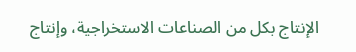الإنتاج بكل من الصناعات الاستخراجية، وإنتاج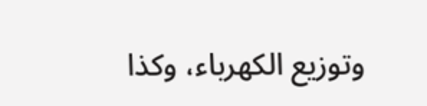وتوزيع الكهرباء، وكذا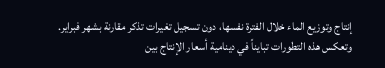إنتاج وتوزيع الماء خلال الفترة نفسها، دون تسجيل تغيرات تذكر مقارنة بشهر فبراير. وتعكس هذه التطورات تبايناً في دينامية أسعار الإنتاج بين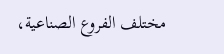مختلف الفروع الصناعية،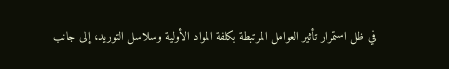في ظل استمرار تأثير العوامل المرتبطة بكلفة المواد الأولية وسلاسل التوريد، إلى جانب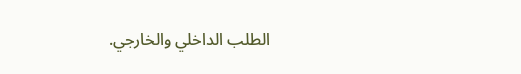الطلب الداخلي والخارجي.